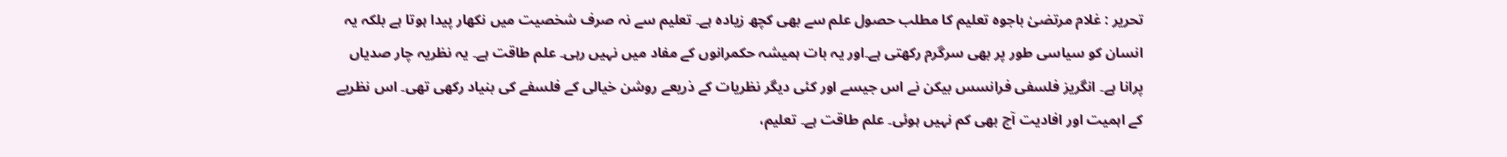تحریر : غلام مرتضیٰ باجوہ تعلیم کا مطلب حصول علم سے بھی کچھ زیادہ ہے۔ تعلیم سے نہ صرف شخصیت میں نکھار پیدا ہوتا ہے بلکہ یہ انسان کو سیاسی طور پر بھی سرگرم رکھتی ہے۔اور یہ بات ہمیشہ حکمرانوں کے مفاد میں نہیں رہی۔ علم طاقت ہے۔ یہ نظریہ چار صدیاں پرانا ہے۔ انگریز فلسفی فرانسس بیکن نے اس جیسے اور کئی دیگر نظریات کے ذریعے روشن خیالی کے فلسفے کی بنیاد رکھی تھی۔ اس نظریے کے اہمیت اور افادیت آج بھی کم نہیں ہوئی۔ علم طاقت ہے۔ تعلیم،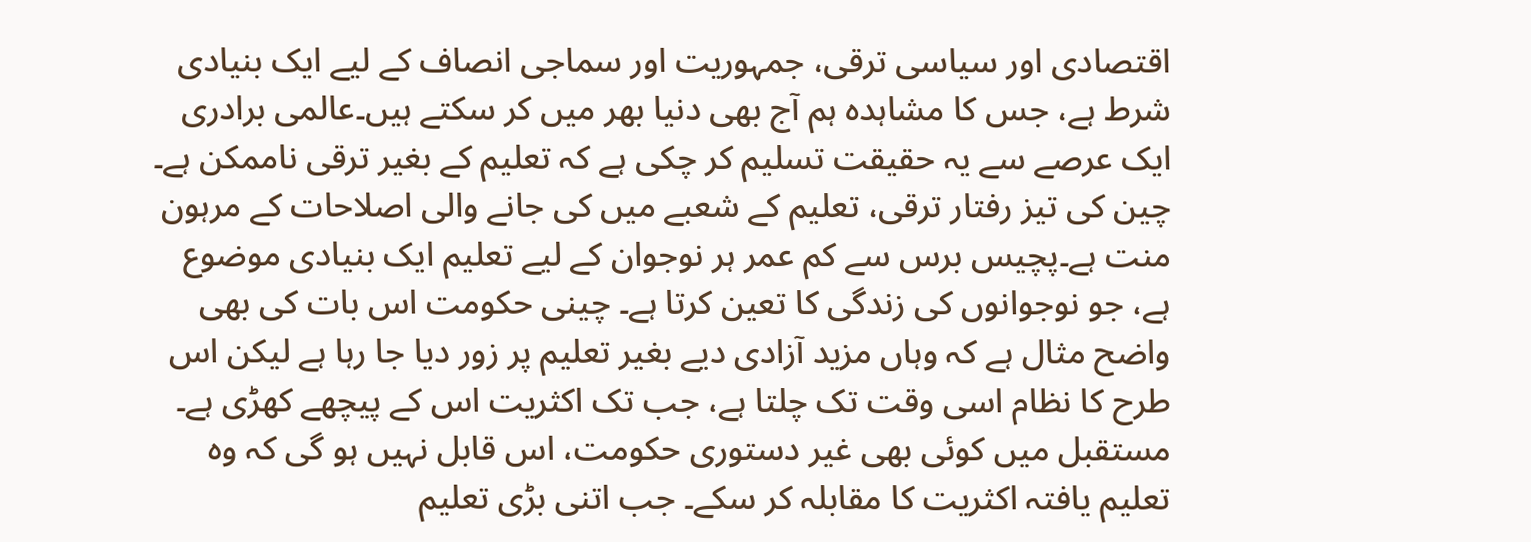اقتصادی اور سیاسی ترقی، جمہوریت اور سماجی انصاف کے لیے ایک بنیادی شرط ہے، جس کا مشاہدہ ہم آج بھی دنیا بھر میں کر سکتے ہیں۔عالمی برادری ایک عرصے سے یہ حقیقت تسلیم کر چکی ہے کہ تعلیم کے بغیر ترقی ناممکن ہے۔ چین کی تیز رفتار ترقی، تعلیم کے شعبے میں کی جانے والی اصلاحات کے مرہون منت ہے۔پچیس برس سے کم عمر ہر نوجوان کے لیے تعلیم ایک بنیادی موضوع ہے، جو نوجوانوں کی زندگی کا تعین کرتا ہے۔ چینی حکومت اس بات کی بھی واضح مثال ہے کہ وہاں مزید آزادی دیے بغیر تعلیم پر زور دیا جا رہا ہے لیکن اس طرح کا نظام اسی وقت تک چلتا ہے، جب تک اکثریت اس کے پیچھے کھڑی ہے۔
مستقبل میں کوئی بھی غیر دستوری حکومت، اس قابل نہیں ہو گی کہ وہ تعلیم یافتہ اکثریت کا مقابلہ کر سکے۔ جب اتنی بڑی تعلیم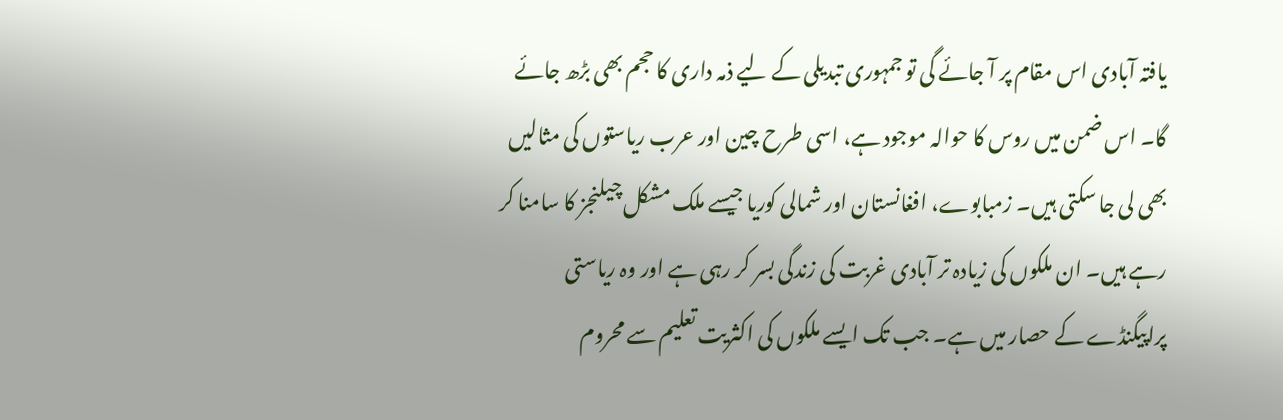یافتہ آبادی اس مقام پر آ جائے گی تو جمہوری تبدیلی کے لیے ذمہ داری کا حجم بھی بڑھ جائے گا۔ اس ضمن میں روس کا حوالہ موجود ہے، اسی طرح چین اور عرب ریاستوں کی مثالیں بھی لی جا سکتی ہیں۔ زمبابوے، افغانستان اور شمالی کوریا جیسے ملک مشکل چیلنجز کا سامنا کر رہے ہیں۔ ان ملکوں کی زیادہ تر آبادی غربت کی زندگی بسر کر رہی ہے اور وہ ریاستی پراپیگنڈے کے حصار میں ہے۔ جب تک ایسے ملکوں کی اکثریت تعلیم سے محروم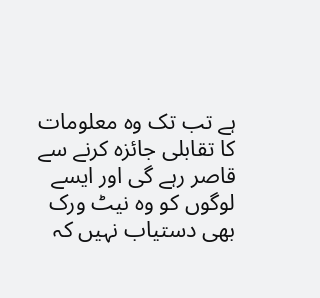ہے تب تک وہ معلومات کا تقابلی جائزہ کرنے سے قاصر رہے گی اور ایسے لوگوں کو وہ نیٹ ورک بھی دستیاب نہیں کہ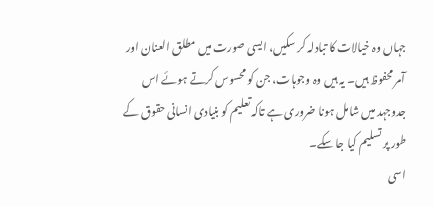جہاں وہ خیالات کا تبادلہ کر سکیں، ایسی صورت میں مطلق العنان اور آمر محفوظ ہیں۔ یہ ہیں وہ وجوہات، جن کو محسوس کرتے ہوئے اس جدوجہد میں شامل ہونا ضروری ہے تاکہ تعلیم کو بنیادی انسانی حقوق کے طور پر تسلیم کیا جا سکے۔
اسی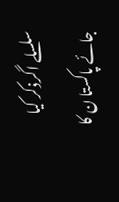سلسلے اگرذکر کیا جائے پاکستا ن کا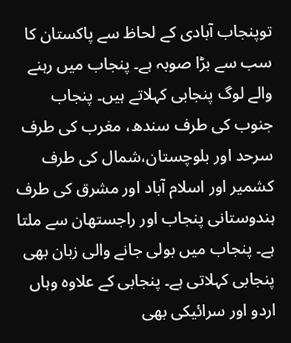توپنجاب آبادی کے لحاظ سے پاکستان کا سب سے بڑا صوبہ ہے۔ پنجاب میں رہنے والے لوگ پنجابی کہلاتے ہیں۔ پنجاب جنوب کی طرف سندھ، مغرب کی طرف سرحد اور بلوچستان،شمال کی طرف کشمیر اور اسلام آباد اور مشرق کی طرف ہندوستانی پنجاب اور راجستھان سے ملتا ہے۔ پنجاب میں بولی جانے والی زبان بھی پنجابی کہلاتی ہے۔ پنجابی کے علاوہ وہاں اردو اور سرائیکی بھی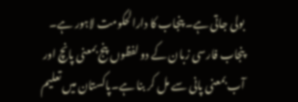بولی جاتی ہے۔ پنجاب کا دارالحکومت لاہور ہے۔ پنجاب فارسی زبان کے دو لفظوں پنج بمعنی پانچ اور آب بمعنی پانی سے مل کر بنا ہے۔پاکستان میں تعلیم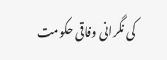کی نگرانی وفاقی حکومت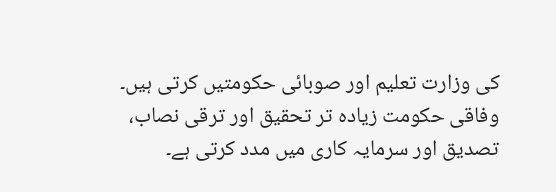کی وزارت تعلیم اور صوبائی حکومتیں کرتی ہیں۔ وفاقی حکومت زیادہ تر تحقیق اور ترقی نصاب، تصدیق اور سرمایہ کاری میں مدد کرتی ہے۔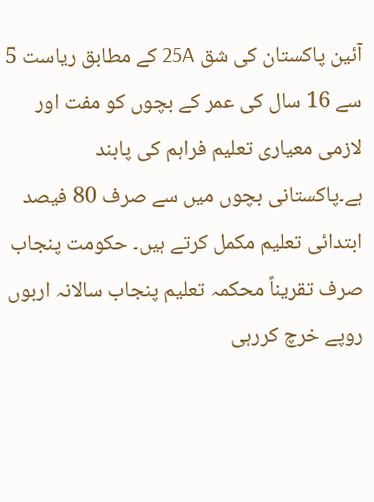آئین پاکستان کی شق 25A کے مطابق ریاست 5 سے 16 سال کی عمر کے بچوں کو مفت اور لازمی معیاری تعلیم فراہم کی پابند ہے۔پاکستانی بچوں میں سے صرف 80 فیصد ابتدائی تعلیم مکمل کرتے ہیں۔ حکومت پنجاب صرف تقریناً محکمہ تعلیم پنجاب سالانہ اربوں روپے خرچ کررہی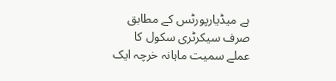ہے میڈیارپورٹس کے مطابق صرف سیکرٹری سکول کا عملے سمیت ماہانہ خرچہ ایک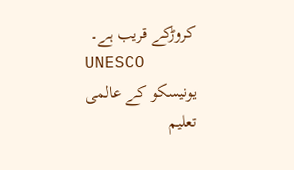کروڑکے قریب ہے۔
UNESCO
یونیسکو کے عالمی تعلیم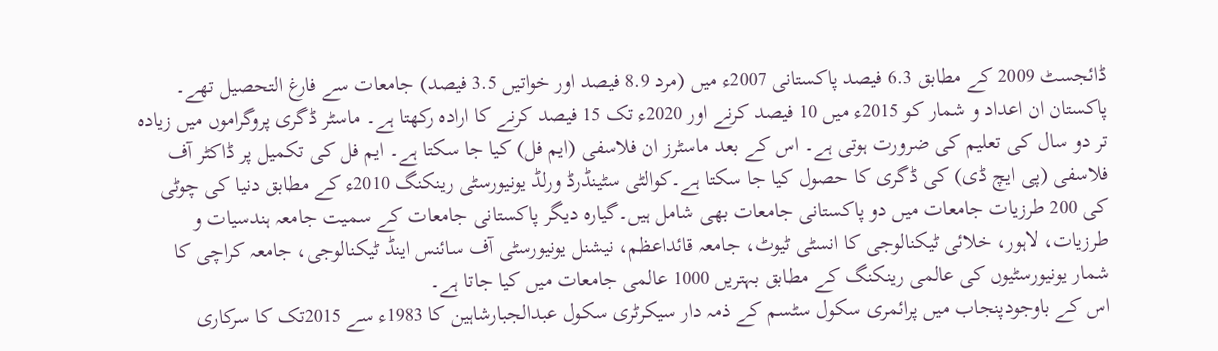ڈائجسٹ 2009 کے مطابق 6.3 فیصد پاکستانی 2007ء میں (مرد 8.9 فیصد اور خواتیں 3.5 فیصد) جامعات سے فارغ التحصیل تھے۔ پاکستان ان اعداد و شمار کو 2015ء میں 10 فیصد کرنے اور 2020ء تک 15 فیصد کرنے کا ارادہ رکھتا ہے۔ ماسٹر ڈگری پروگراموں میں زیادہ تر دو سال کی تعلیم کی ضرورت ہوتی ہے۔ اس کے بعد ماسٹرز ان فلاسفی (ایم فل) کیا جا سکتا ہے۔ ایم فل کی تکمیل پر ڈاکٹر آف فلاسفی (پی ایچ ڈی) کی ڈگری کا حصول کیا جا سکتا ہے۔کوالٹی سٹینڈرڈ ورلڈ یونیورسٹی رینکنگ 2010ء کے مطابق دنیا کی چوٹی کی 200 طرزیات جامعات میں دو پاکستانی جامعات بھی شامل ہیں۔گیارہ دیگر پاکستانی جامعات کے سمیت جامعہ ہندسیات و طرزیات، لاہور، خلائی ٹیکنالوجی کا انسٹی ٹیوٹ، جامعہ قائداعظم، نیشنل یونیورسٹی آف سائنس اینڈ ٹیکنالوجی، جامعہ کراچی کا شمار یونیورسٹیوں کی عالمی رینکنگ کے مطابق بہتریں 1000 عالمی جامعات میں کیا جاتا ہے۔
اس کے باوجودپنجاب میں پرائمری سکول سٹسم کے ذمہ دار سیکرٹری سکول عبدالجبارشاہین کا 1983ء سے 2015تک کا سرکاری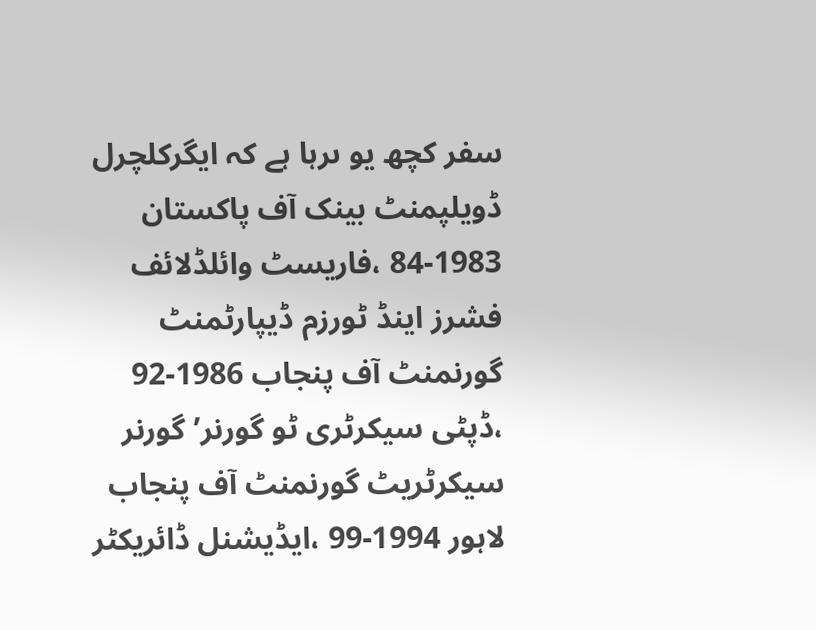سفر کچھ یو ںرہا ہے کہ ایگرکلچرل ڈویلپمنٹ بینک آف پاکستان 1983-84 ،فاریسٹ وائلڈلائف فشرز اینڈ ٹورزم ڈیپارٹمنٹ گورنمنٹ آف پنجاب 1986-92 ،ڈپٹی سیکرٹری ٹو گورنر’ گورنر سیکرٹریٹ گورنمنٹ آف پنجاب لاہور 1994-99 ،ایڈیشنل ڈائریکٹر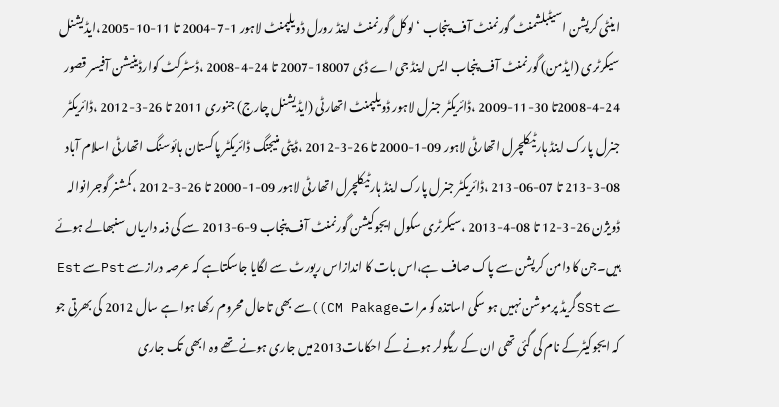اینٹی کرپشن اسیٹبلشمنٹ گورنمنٹ آف پنجاب ‘ لوکل گورنمنٹ اینڈ رورل ڈویلپمنٹ لاہور 1-7-2004 تا 11-10-2005،ایڈیشنل سیکرٹری (ایڈمن) گورنمنٹ آف پنجاب ایس اینڈ جی اے ڈی 18007-2007 تا 24-4-2008 ،ڈسٹرکٹ کوارڈینیشن آفیسر قصور 24-4-2008تا 30-11-2009 ،ڈائریکٹر جنرل لاہور ڈویلپمنٹ اتھارٹی (ایڈیشنل چارج) جنوری 2011 تا 26-3-2012 ،ڈائریکٹر جنرل پارک اینڈ ہارٹیکلچرل اتھارٹی لاہور 09-1-2000 تا 26-3-2012 ،ڈپٹی منیجنگ ڈائریکٹر پاکستان ہائوسنگ اتھارٹی اسلام آباد 08-3-213 تا 07-06-213 ،ڈائریکٹر جنرل پارک اینڈ ہارٹیکلچرل اتھارٹی لاہور 09-1-2000 تا 26-3-2012 ،کمشنر گوجرانوالہ ڈویژن 26-3-12 تا 08-4-2013 ،سیکرٹری سکول ایجوکیشن گورنمنٹ آف پنجاب 9-6-2013 سے کی ذمہ داریاں سنبھالے ہوئے ہیں۔جن کا دامن کرپشن سے پاک صاف ہے،اس بات کا اندازاس رپورٹ سے لگایا جاسکتاہے کہ عرصہ درازسے Pstسے Est سے SStگریڈ پرموشن نہیں ہو سکی اساتذہ کو مراتCM Pakage))سے بھی تاحال محروم رکھا ہوا ہے سال 2012 کی بھرتی جو کہ ایجوکیٹرکے نام کی گئی تھی ان کے ریگولر ہونے کے احکامات2013میں جاری ہونے تھے وہ ابھی تک جاری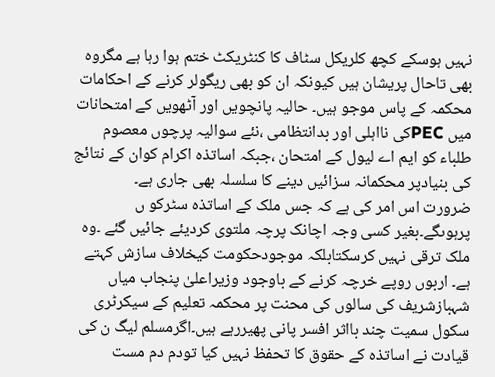نہیں ہوسکے کچھ کلریکل سٹاف کا کنٹریکٹ ختم ہوا رہا ہے مگروہ بھی تاحال پریشان ہیں کیونکہ ان کو بھی ریگولر کرنے کے احکامات محکمہ کے پاس موجو ہیں۔ حالیہ پانچویں اور آٹھویں کے امتحانات میں PECکی نااہلی اور بدانتظامی ،نئے سوالیہ پرچوں معصوم طلباء کو ایم اے لیول کے امتحان ،جبکہ اساتذہ اکرام کوان کے نتائج کی بنیادپر محکمانہ سزائیں دینے کا سلسلہ بھی جاری ہے۔
ضرورت اس امر کی ہے کہ جس ملک کے اساتذہ سٹرکو ں پرہوںگے۔بغیر کسی وجہ اچانک پرچہ ملتوی کردیئے جائیں گئے ۔وہ ملک ترقی نہیں کرسکتابلکہ موجودحکومت کیخلاف سازش کہتے ہے۔ اربوں روپے خرچہ کرنے کے باوجود وزیراعلیٰ پنجاب میاں شہبازشریف کی سالوں کی محنت پر محکمہ تعلیم کے سیکرٹری سکول سمیت چند بااثر افسر پانی پھیررہے ہیں۔اگرمسلم لیگ ن کی قیادت نے اساتذہ کے حقوق کا تحفظ نہیں کیا تودم دم مست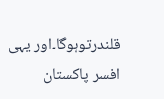قلندرتوہوگا۔اور یہی افسر پاکستان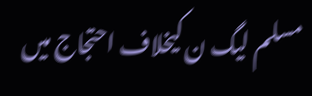مسلم لیگ ن کیخلاف احتجاج میں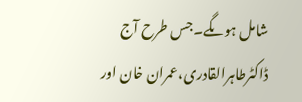شامل ہوںگے۔جس طرح آج ڈاکٹرطاہرالقادری،عمران خان اور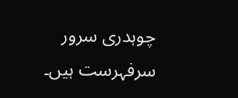چوہدری سرور سرفہرست ہیں۔